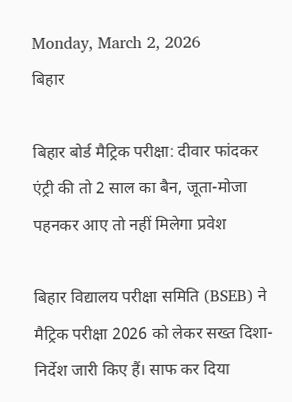Monday, March 2, 2026
बिहार

बिहार बोर्ड मैट्रिक परीक्षा: दीवार फांदकर एंट्री की तो 2 साल का बैन, जूता-मोजा पहनकर आए तो नहीं मिलेगा प्रवेश

बिहार विद्यालय परीक्षा समिति (BSEB) ने मैट्रिक परीक्षा 2026 को लेकर सख्त दिशा-निर्देश जारी किए हैं। साफ कर दिया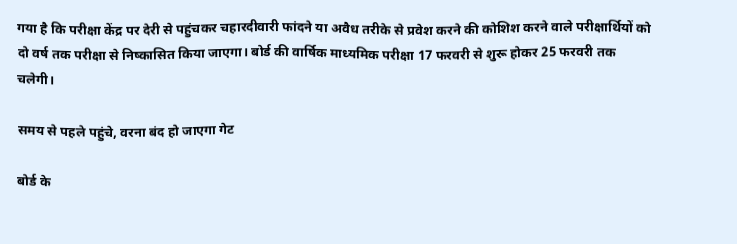गया है कि परीक्षा केंद्र पर देरी से पहुंचकर चहारदीवारी फांदने या अवैध तरीके से प्रवेश करने की कोशिश करने वाले परीक्षार्थियों को दो वर्ष तक परीक्षा से निष्कासित किया जाएगा। बोर्ड की वार्षिक माध्यमिक परीक्षा 17 फरवरी से शुरू होकर 25 फरवरी तक चलेगी।

समय से पहले पहुंचे, वरना बंद हो जाएगा गेट

बोर्ड के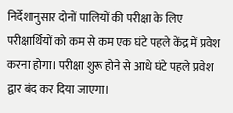निर्देशानुसार दोनों पालियों की परीक्षा के लिए परीक्षार्थियों को कम से कम एक घंटे पहले केंद्र में प्रवेश करना होगा। परीक्षा शुरू होने से आधे घंटे पहले प्रवेश द्वार बंद कर दिया जाएगा।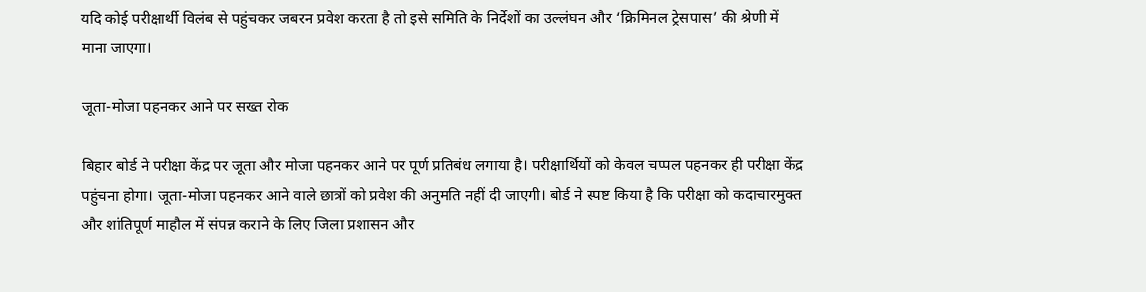यदि कोई परीक्षार्थी विलंब से पहुंचकर जबरन प्रवेश करता है तो इसे समिति के निर्देशों का उल्लंघन और ‘क्रिमिनल ट्रेसपास’ की श्रेणी में माना जाएगा।

जूता-मोजा पहनकर आने पर सख्त रोक

बिहार बोर्ड ने परीक्षा केंद्र पर जूता और मोजा पहनकर आने पर पूर्ण प्रतिबंध लगाया है। परीक्षार्थियों को केवल चप्पल पहनकर ही परीक्षा केंद्र पहुंचना होगा। जूता-मोजा पहनकर आने वाले छात्रों को प्रवेश की अनुमति नहीं दी जाएगी। बोर्ड ने स्पष्ट किया है कि परीक्षा को कदाचारमुक्त और शांतिपूर्ण माहौल में संपन्न कराने के लिए जिला प्रशासन और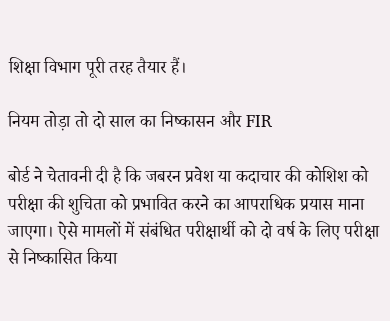शिक्षा विभाग पूरी तरह तैयार हैं।

नियम तोड़ा तो दो साल का निष्कासन और FIR

बोर्ड ने चेतावनी दी है कि जबरन प्रवेश या कदाचार की कोशिश को परीक्षा की शुचिता को प्रभावित करने का आपराधिक प्रयास माना जाएगा। ऐसे मामलों में संबंधित परीक्षार्थी को दो वर्ष के लिए परीक्षा से निष्कासित किया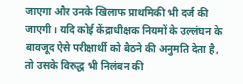जाएगा और उनके खिलाफ प्राथमिकी भी दर्ज की जाएगी। यदि कोई केंद्राधीक्षक नियमों के उल्लंघन के बावजूद ऐसे परीक्षार्थी को बैठने की अनुमति देता है, तो उसके विरुद्ध भी निलंबन की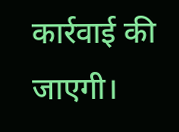कार्रवाई की जाएगी।